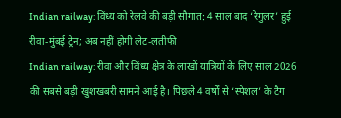Indian railway: विंध्य को रेलवे की बड़ी सौगात: 4 साल बाद ‘रेगुलर’ हुई रीवा-मुंबई ट्रेन; अब नहीं होगी लेट-लतीफी
Indian railway: रीवा और विंध्य क्षेत्र के लाखों यात्रियों के लिए साल 2026 की सबसे बड़ी खुशखबरी सामने आई है। पिछले 4 वर्षों से ‘स्पेशल’ के टैग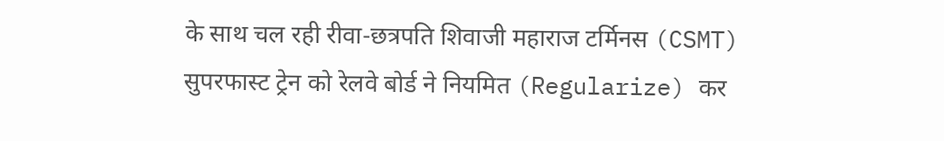के साथ चल रही रीवा-छत्रपति शिवाजी महाराज टर्मिनस (CSMT) सुपरफास्ट ट्रेन को रेलवे बोर्ड ने नियमित (Regularize) कर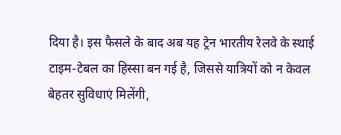दिया है। इस फैसले के बाद अब यह ट्रेन भारतीय रेलवे के स्थाई टाइम-टेबल का हिस्सा बन गई है, जिससे यात्रियों को न केवल बेहतर सुविधाएं मिलेंगी,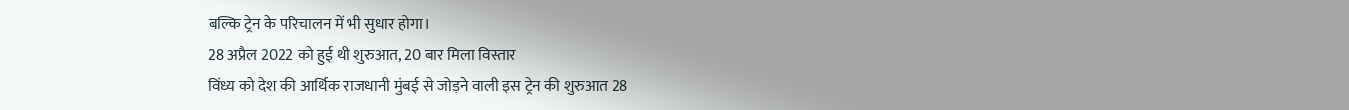बल्कि ट्रेन के परिचालन में भी सुधार होगा।
28 अप्रैल 2022 को हुई थी शुरुआत, 20 बार मिला विस्तार
विंध्य को देश की आर्थिक राजधानी मुंबई से जोड़ने वाली इस ट्रेन की शुरुआत 28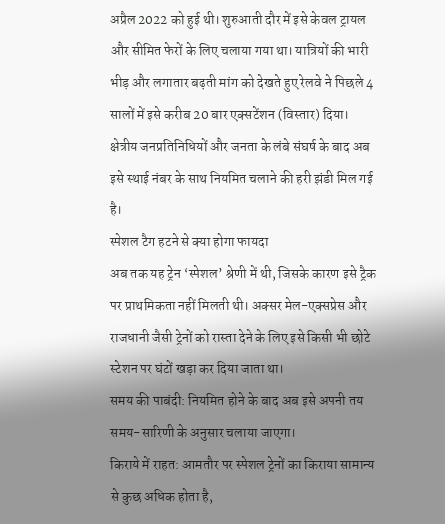अप्रैल 2022 को हुई थी। शुरुआती दौर में इसे केवल ट्रायल और सीमित फेरों के लिए चलाया गया था। यात्रियों की भारी भीड़ और लगातार बढ़ती मांग को देखते हुए रेलवे ने पिछले 4 सालों में इसे करीब 20 बार एक्सटेंशन (विस्तार) दिया। क्षेत्रीय जनप्रतिनिधियों और जनता के लंबे संघर्ष के बाद अब इसे स्थाई नंबर के साथ नियमित चलाने की हरी झंडी मिल गई है।
स्पेशल टैग हटने से क्या होगा फायदा
अब तक यह ट्रेन ‘स्पेशल’ श्रेणी में थी, जिसके कारण इसे ट्रैक पर प्राथमिकता नहीं मिलती थी। अक्सर मेल-एक्सप्रेस और राजधानी जैसी ट्रेनों को रास्ता देने के लिए इसे किसी भी छोटे स्टेशन पर घंटों खड़ा कर दिया जाता था।
समय की पाबंदी: नियमित होने के बाद अब इसे अपनी तय समय-सारिणी के अनुसार चलाया जाएगा।
किराये में राहत: आमतौर पर स्पेशल ट्रेनों का किराया सामान्य से कुछ अधिक होता है,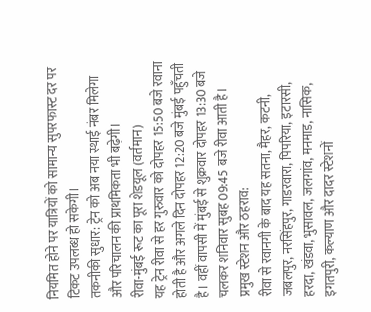नियमित होने पर यात्रियों को सामान्य सुपरफास्ट दर पर टिकट उपलब्ध हो सकेगी।
तकनीकी सुधार: ट्रेन को अब नया स्थाई नंबर मिलेगा और परिचालन की प्राथमिकता भी बढ़ेगी।
रीवा-मुंबई रूट का पूरा शेडयूल (वर्तमान)
यह ट्रेन रीवा से हर गुरुवार को दोपहर 15:50 बजे रवाना होती है और अगले दिन दोपहर 12:20 बजे मुंबई पहुँचती है। वहीं वापसी में मुंबई से शुक्रवार दोपहर 13:30 बजे चलकर शनिवार सुबह 09:45 बजे रीवा आती है।
प्रमुख स्टेशन और ठहराव:
रीवा से रवानगी के बाद यह सतना, मैहर, कटनी, जबलपुर, नरसिंहपुर, गाडरवारा, पिपरिया, इटारसी, हरदा, खंडवा, भुसावल, जलगांव, मनमाड, नासिक, इगतपुरी, कल्याण और दादर स्टेशनों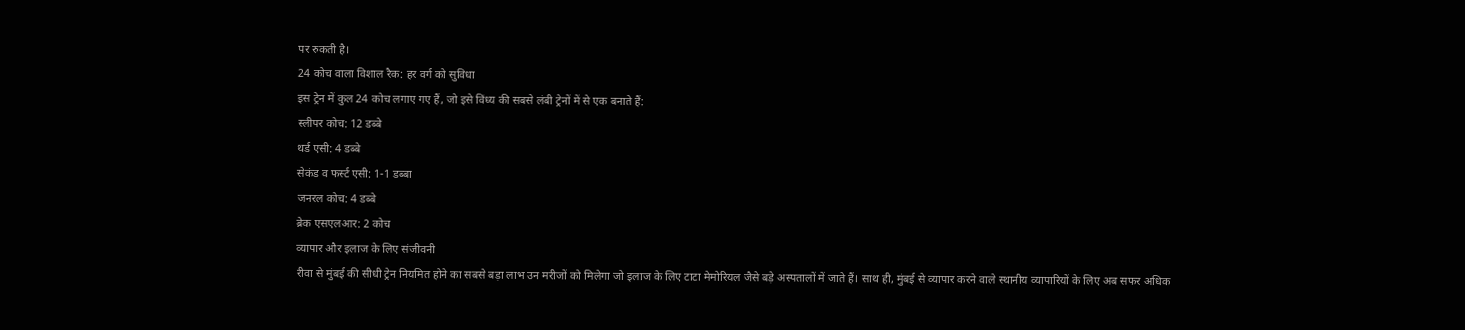पर रुकती है।
24 कोच वाला विशाल रैक: हर वर्ग को सुविधा
इस ट्रेन में कुल 24 कोच लगाए गए हैं, जो इसे विंध्य की सबसे लंबी ट्रेनों में से एक बनाते हैं:
स्लीपर कोच: 12 डब्बे
थर्ड एसी: 4 डब्बे
सेकंड व फर्स्ट एसी: 1-1 डब्बा
जनरल कोच: 4 डब्बे
ब्रेक एसएलआर: 2 कोच
व्यापार और इलाज के लिए संजीवनी
रीवा से मुंबई की सीधी ट्रेन नियमित होने का सबसे बड़ा लाभ उन मरीजों को मिलेगा जो इलाज के लिए टाटा मेमोरियल जैसे बड़े अस्पतालों में जाते हैं। साथ ही, मुंबई से व्यापार करने वाले स्थानीय व्यापारियों के लिए अब सफर अधिक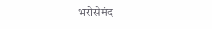भरोसेमंद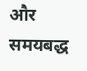और समयबद्ध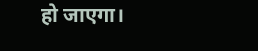हो जाएगा।